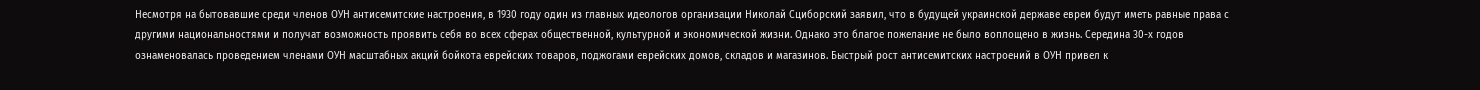Несмотря на бытовавшие среди членов ОУН антисемитские настроения, в 1930 году один из главных идеологов организации Николай Сциборский заявил, что в будущей украинской державе евреи будут иметь равные права с другими национальностями и получат возможность проявить себя во всех сферах общественной, культурной и экономической жизни. Однако это благое пожелание не было воплощено в жизнь. Середина 30-х годов ознаменовалась проведением членами ОУН масштабных акций бойкота еврейских товаров, поджогами еврейских домов, складов и магазинов. Быстрый рост антисемитских настроений в ОУН привел к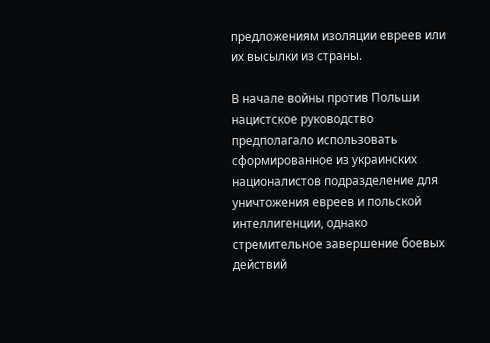предложениям изоляции евреев или их высылки из страны.

В начале войны против Польши нацистское руководство предполагало использовать сформированное из украинских националистов подразделение для уничтожения евреев и польской интеллигенции, однако стремительное завершение боевых действий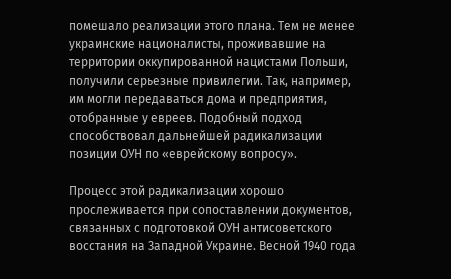помешало реализации этого плана. Тем не менее украинские националисты, проживавшие на территории оккупированной нацистами Польши, получили серьезные привилегии. Так, например, им могли передаваться дома и предприятия, отобранные у евреев. Подобный подход способствовал дальнейшей радикализации позиции ОУН по «еврейскому вопросу».

Процесс этой радикализации хорошо прослеживается при сопоставлении документов, связанных с подготовкой ОУН антисоветского восстания на Западной Украине. Весной 1940 года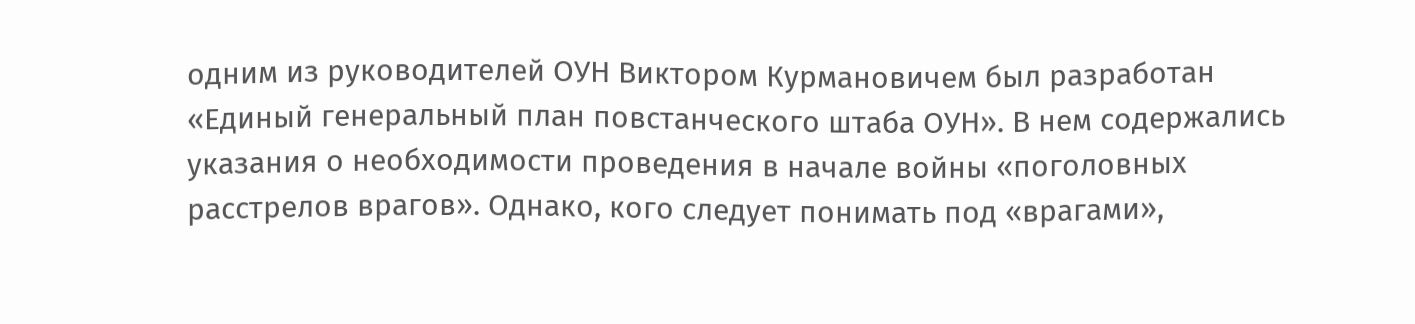одним из руководителей ОУН Виктором Курмановичем был разработан «Единый генеральный план повстанческого штаба ОУН». В нем содержались указания о необходимости проведения в начале войны «поголовных расстрелов врагов». Однако, кого следует понимать под «врагами»,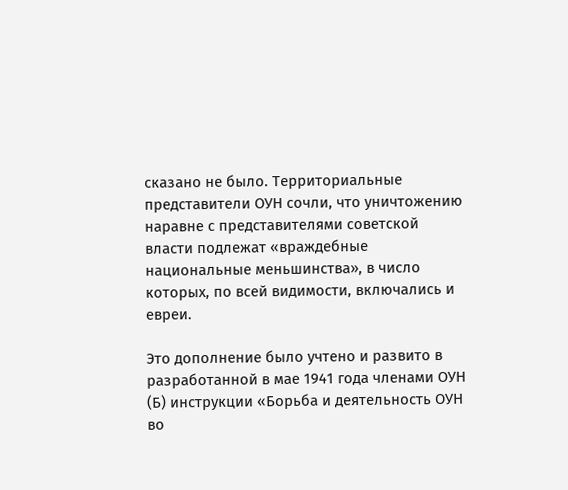сказано не было. Территориальные представители ОУН сочли, что уничтожению наравне с представителями советской власти подлежат «враждебные национальные меньшинства», в число которых, по всей видимости, включались и евреи.

Это дополнение было учтено и развито в разработанной в мае 1941 года членами ОУН (Б) инструкции «Борьба и деятельность ОУН во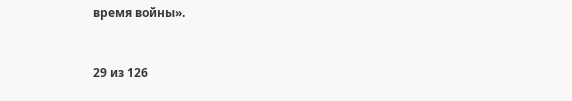время войны».



29 из 126